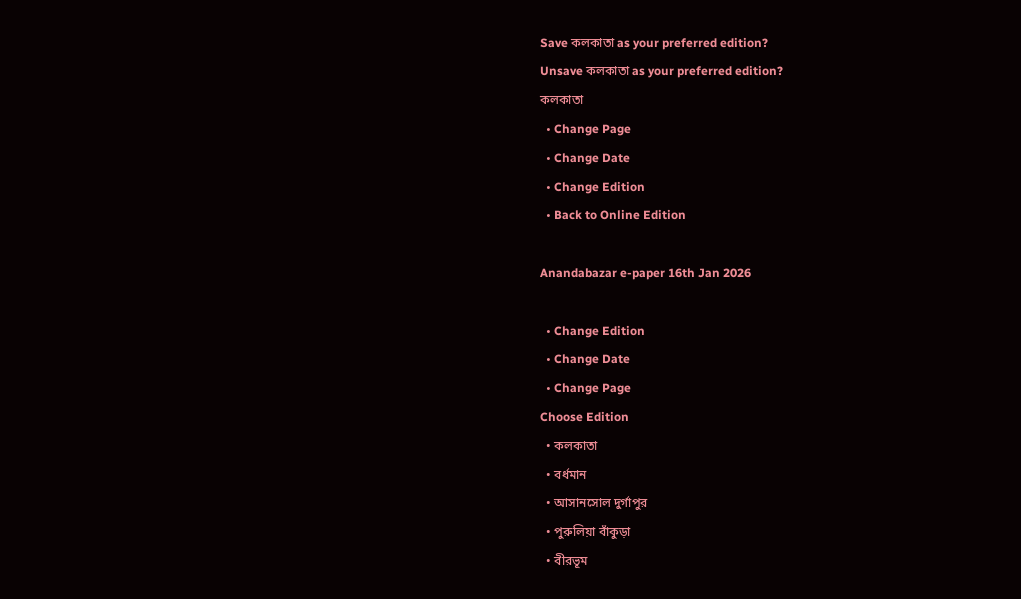Save কলকাতা as your preferred edition?
Unsave কলকাতা as your preferred edition?
কলকাতা
  • Change Page
  • Change Date
  • Change Edition
  • Back to Online Edition

Anandabazar e-paper 16th Jan 2026

  • Change Edition
  • Change Date
  • Change Page
Choose Edition
  • কলকাতা
  • বর্ধমান
  • আসানসোল দুর্গাপুর
  • পুরুলিয়া বাঁকুড়া
  • বীরভূম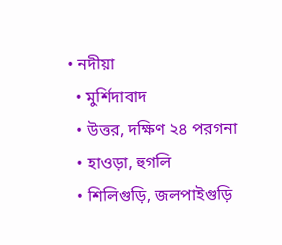• নদীয়া
  • মুর্শিদাবাদ
  • উত্তর, দক্ষিণ ২৪ পরগনা
  • হাওড়া, হুগলি
  • শিলিগুড়ি, জলপাইগুড়ি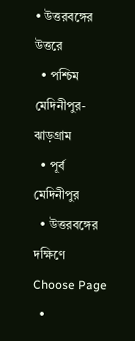• উত্তরবঙ্গের উত্তরে
  • পশ্চিম মেদিনীপুর-ঝাড়গ্রাম
  • পূর্ব মেদিনীপুর
  • উত্তরবঙ্গের দক্ষিণে
Choose Page
  •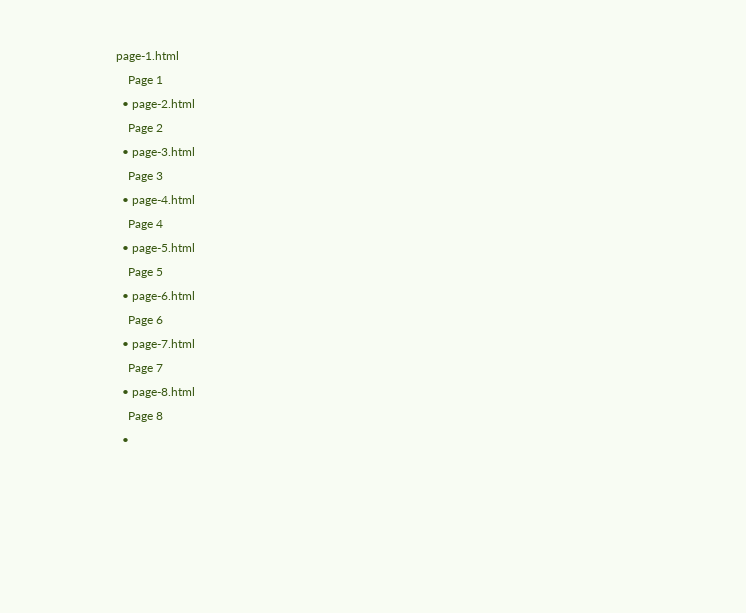page-1.html
    Page 1
  • page-2.html
    Page 2
  • page-3.html
    Page 3
  • page-4.html
    Page 4
  • page-5.html
    Page 5
  • page-6.html
    Page 6
  • page-7.html
    Page 7
  • page-8.html
    Page 8
  •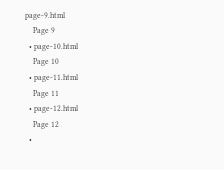page-9.html
    Page 9
  • page-10.html
    Page 10
  • page-11.html
    Page 11
  • page-12.html
    Page 12
  •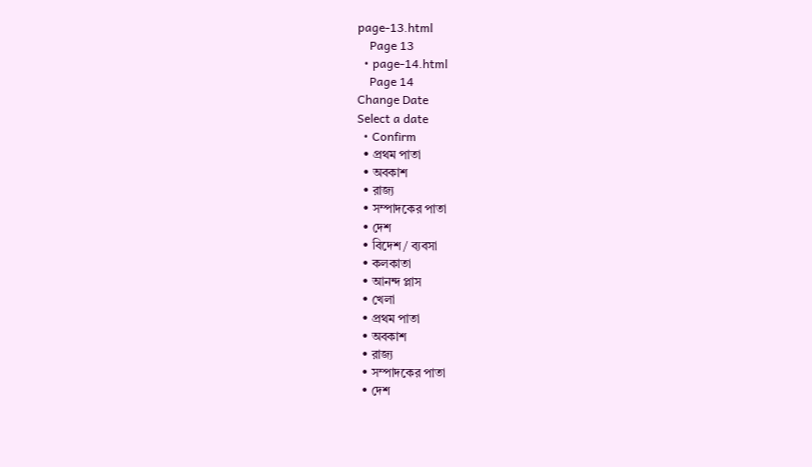page-13.html
    Page 13
  • page-14.html
    Page 14
Change Date
Select a date
  • Confirm
  • প্রথম পাতা
  • অবকাশ
  • রাজ্য
  • সম্পাদকের পাতা
  • দেশ
  • বিদেশ / ব্যবসা
  • কলকাতা
  • আনন্দ প্লাস
  • খেলা
  • প্রথম পাতা
  • অবকাশ
  • রাজ্য
  • সম্পাদকের পাতা
  • দেশ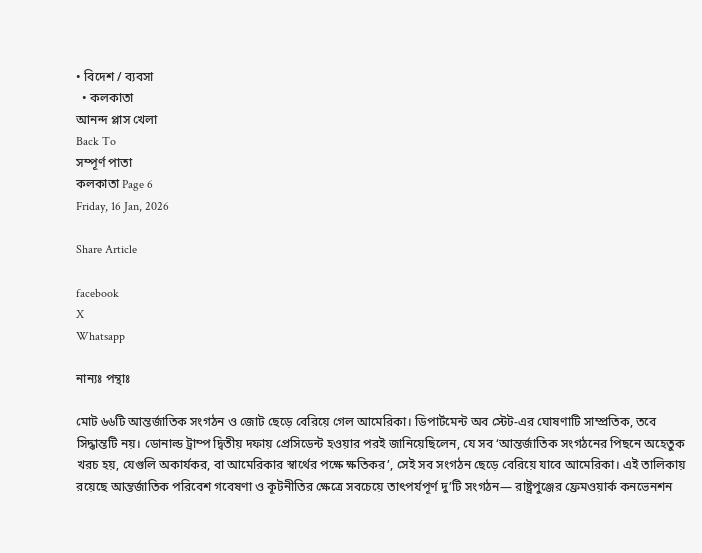• বিদেশ / ব্যবসা
  • কলকাতা
আনন্দ প্লাস খেলা
Back To
সম্পূর্ণ পাতা
কলকাতা Page 6
Friday, 16 Jan, 2026

Share Article

facebook
X
Whatsapp

নান্যঃ পন্থাঃ

মোট ৬৬টি আন্তর্জাতিক সংগঠন ও জোট ছেড়ে বেরিয়ে গেল আমেরিকা। ডিপার্টমেন্ট অব স্টেট-এর ঘোষণাটি সাম্প্রতিক, তবে সিদ্ধান্তটি নয়। ডোনাল্ড ট্রাম্প দ্বিতীয় দফায় প্রেসিডেন্ট হওয়ার পরই জানিয়েছিলেন, যে সব ‘আন্তর্জাতিক সংগঠনের পিছনে অহেতুক খরচ হয়, যেগুলি অকার্যকর, বা আমেরিকার স্বার্থের পক্ষে ক্ষতিকর’, সেই সব সংগঠন ছেড়ে বেরিয়ে যাবে আমেরিকা। এই তালিকায় রয়েছে আন্তর্জাতিক পরিবেশ গবেষণা ও কূটনীতির ক্ষেত্রে সবচেয়ে তাৎপর্যপূর্ণ দু’টি সংগঠন— রাষ্ট্রপুঞ্জের ফ্রেমওয়ার্ক কনভেনশন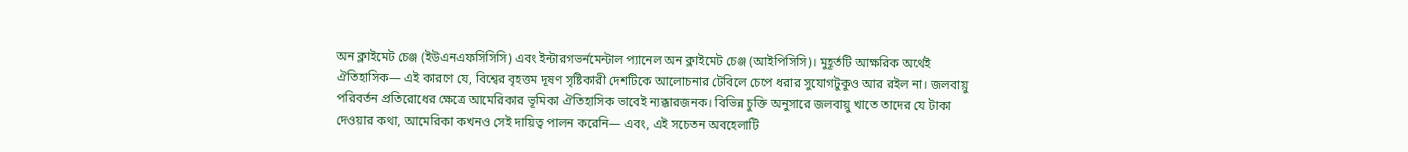অন ক্লাইমেট চেঞ্জ (ইউএনএফসিসিসি) এবং ইন্টারগভর্নমেন্টাল প্যানেল অন ক্লাইমেট চেঞ্জ (আইপিসিসি)। মুহূর্তটি আক্ষরিক অর্থেই ঐতিহাসিক— এই কারণে যে, বিশ্বের বৃহত্তম দূষণ সৃষ্টিকারী দেশটিকে আলোচনার টেবিলে চেপে ধরার সুযোগটুকুও আর রইল না। জলবায়ু পরিবর্তন প্রতিরোধের ক্ষেত্রে আমেরিকার ভূমিকা ঐতিহাসিক ভাবেই ন্যক্কারজনক। বিভিন্ন চুক্তি অনুসারে জলবায়ু খাতে তাদের যে টাকা দেওয়ার কথা, আমেরিকা কখনও সেই দায়িত্ব পালন করেনি— এবং, এই সচেতন অবহেলাটি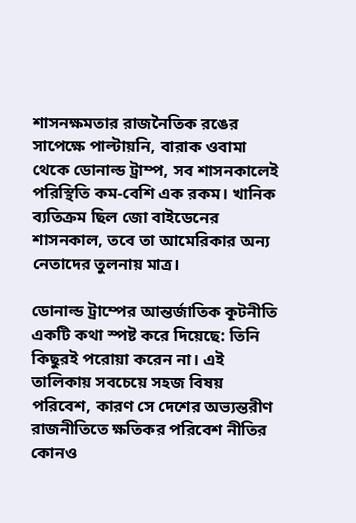শাসনক্ষমতার রাজনৈতিক রঙের সাপেক্ষে পাল্টায়নি, বারাক ওবামা থেকে ডোনাল্ড ট্রাম্প, সব শাসনকালেই পরিস্থিতি কম-বেশি এক রকম। খানিক ব্যতিক্রম ছিল জো বাইডেনের শাসনকাল, তবে তা আমেরিকার অন্য নেতাদের তুলনায় মাত্র।

ডোনাল্ড ট্রাম্পের আন্তর্জাতিক কূটনীতি একটি কথা স্পষ্ট করে দিয়েছে: তিনি কিছুরই পরোয়া করেন না। এই তালিকায় সবচেয়ে সহজ বিষয় পরিবেশ, কারণ সে দেশের অভ্যন্তরীণ রাজনীতিতে ক্ষতিকর পরিবেশ নীতির কোনও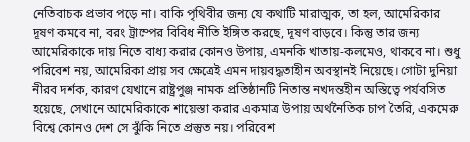নেতিবাচক প্রভাব পড়ে না। বাকি পৃথিবীর জন্য যে কথাটি মারাত্মক, তা হল, আমেরিকার দূষণ কমবে না, বরং ট্রাম্পের বিবিধ নীতি ইঙ্গিত করছে, দূষণ বাড়বে। কিন্তু তার জন্য আমেরিকাকে দায় নিতে বাধ্য করার কোনও উপায়, এমনকি খাতায়-কলমেও, থাকবে না। শুধু পরিবেশ নয়, আমেরিকা প্রায় সব ক্ষেত্রেই এমন দায়বদ্ধতাহীন অবস্থানই নিয়েছে। গোটা দুনিয়া নীরব দর্শক, কারণ যেখানে রাষ্ট্রপুঞ্জ নামক প্রতিষ্ঠানটি নিতান্ত নখদন্তহীন অস্তিত্বে পর্যবসিত হয়েছে, সেখানে আমেরিকাকে শায়েস্তা করার একমাত্র উপায় অর্থনৈতিক চাপ তৈরি, একমেরু বিশ্বে কোনও দেশ সে ঝুঁকি নিতে প্রস্তুত নয়। পরিবেশ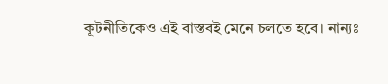কূটনীতিকেও এই বাস্তবই মেনে চলতে হবে। নান্যঃ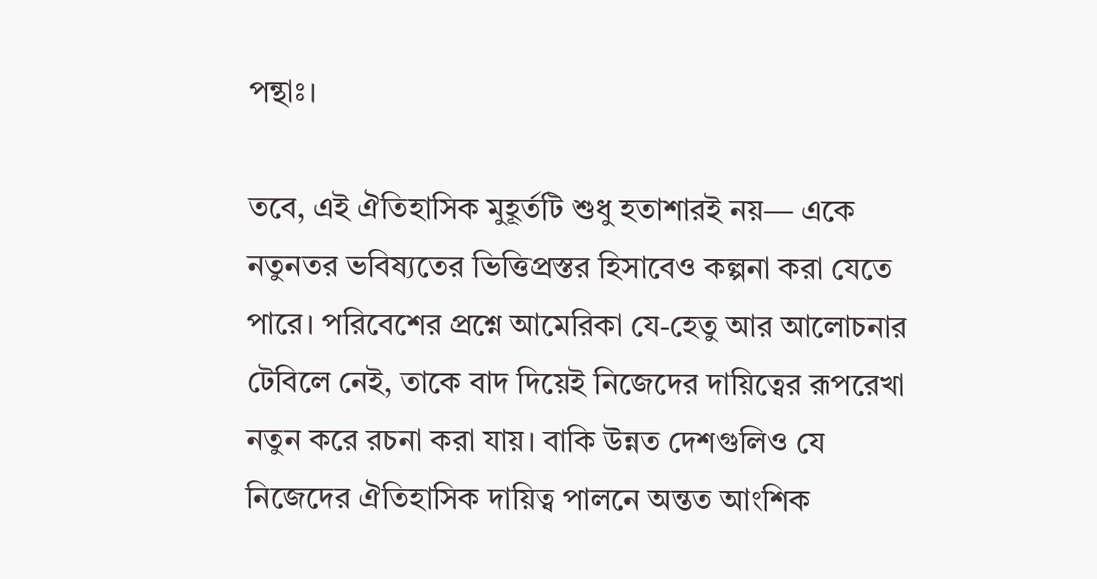পন্থাঃ।

তবে, এই ঐতিহাসিক মুহূর্তটি শুধু হতাশারই নয়— একে নতুনতর ভবিষ্যতের ভিত্তিপ্রস্তর হিসাবেও কল্পনা করা যেতে পারে। পরিবেশের প্রশ্নে আমেরিকা যে-হেতু আর আলোচনার টেবিলে নেই, তাকে বাদ দিয়েই নিজেদের দায়িত্বের রূপরেখা নতুন করে রচনা করা যায়। বাকি উন্নত দেশগুলিও যে নিজেদের ঐতিহাসিক দায়িত্ব পালনে অন্তত আংশিক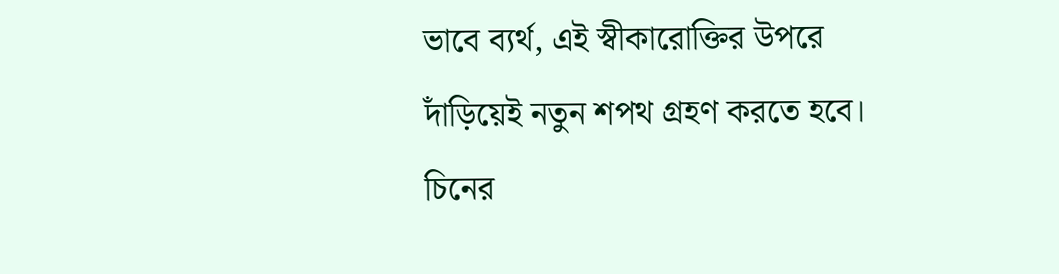ভাবে ব্যর্থ, এই স্বীকারোক্তির উপরে দাঁড়িয়েই নতুন শপথ গ্রহণ করতে হবে। চিনের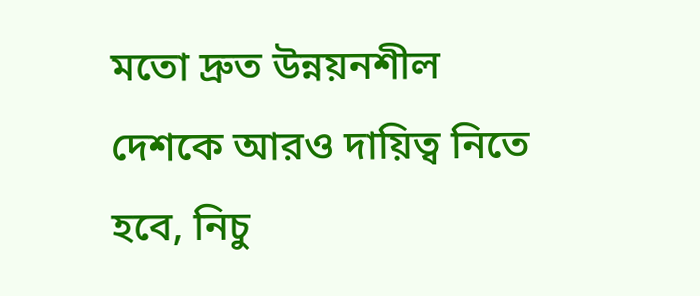মতো দ্রুত উন্নয়নশীল দেশকে আরও দায়িত্ব নিতে হবে, নিচু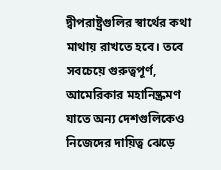দ্বীপরাষ্ট্রগুলির স্বার্থের কথা মাথায় রাখতে হবে। তবে সবচেয়ে গুরুত্বপূর্ণ, আমেরিকার মহানিষ্ক্রমণ যাতে অন্য দেশগুলিকেও নিজেদের দায়িত্ব ঝেড়ে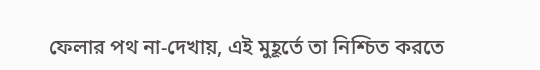ফেলার পথ না-দেখায়, এই মুহূর্তে তা নিশ্চিত করতে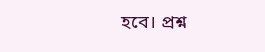হবে। প্রশ্ন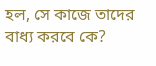হল, সে কাজে তাদের বাধ্য করবে কে?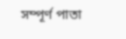সম্পূর্ণ পাতা